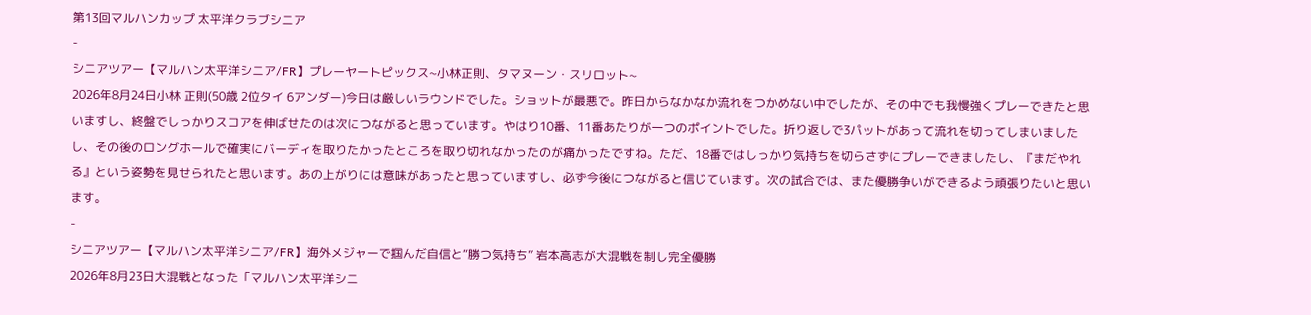第13回マルハンカップ 太平洋クラブシニア
-
シニアツアー【マルハン太平洋シニア/FR】プレーヤートピックス~小林正則、タマヌーン・スリロット~
2026年8月24日小林 正則(50歳 2位タイ 6アンダー)今日は厳しいラウンドでした。ショットが最悪で。昨日からなかなか流れをつかめない中でしたが、その中でも我慢強くプレーできたと思いますし、終盤でしっかりスコアを伸ばせたのは次につながると思っています。やはり10番、11番あたりが一つのポイントでした。折り返しで3パットがあって流れを切ってしまいましたし、その後のロングホールで確実にバーディを取りたかったところを取り切れなかったのが痛かったですね。ただ、18番ではしっかり気持ちを切らさずにプレーできましたし、『まだやれる』という姿勢を見せられたと思います。あの上がりには意味があったと思っていますし、必ず今後につながると信じています。次の試合では、また優勝争いができるよう頑張りたいと思います。
-
シニアツアー【マルハン太平洋シニア/FR】海外メジャーで掴んだ自信と“勝つ気持ち” 岩本高志が大混戦を制し完全優勝
2026年8月23日大混戦となった「マルハン太平洋シニ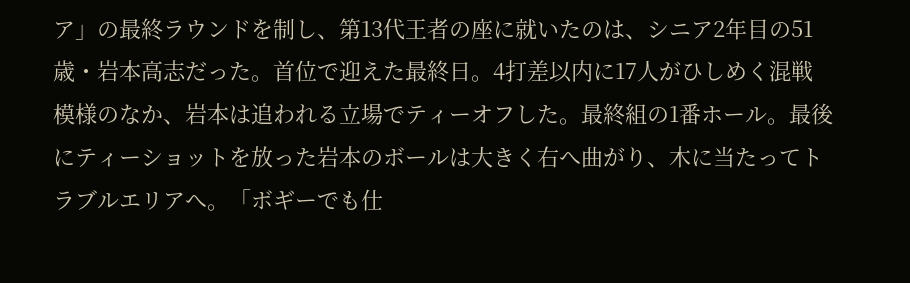ア」の最終ラウンドを制し、第13代王者の座に就いたのは、シニア2年目の51歳・岩本高志だった。首位で迎えた最終日。4打差以内に17人がひしめく混戦模様のなか、岩本は追われる立場でティーオフした。最終組の1番ホール。最後にティーショットを放った岩本のボールは大きく右へ曲がり、木に当たってトラブルエリアへ。「ボギーでも仕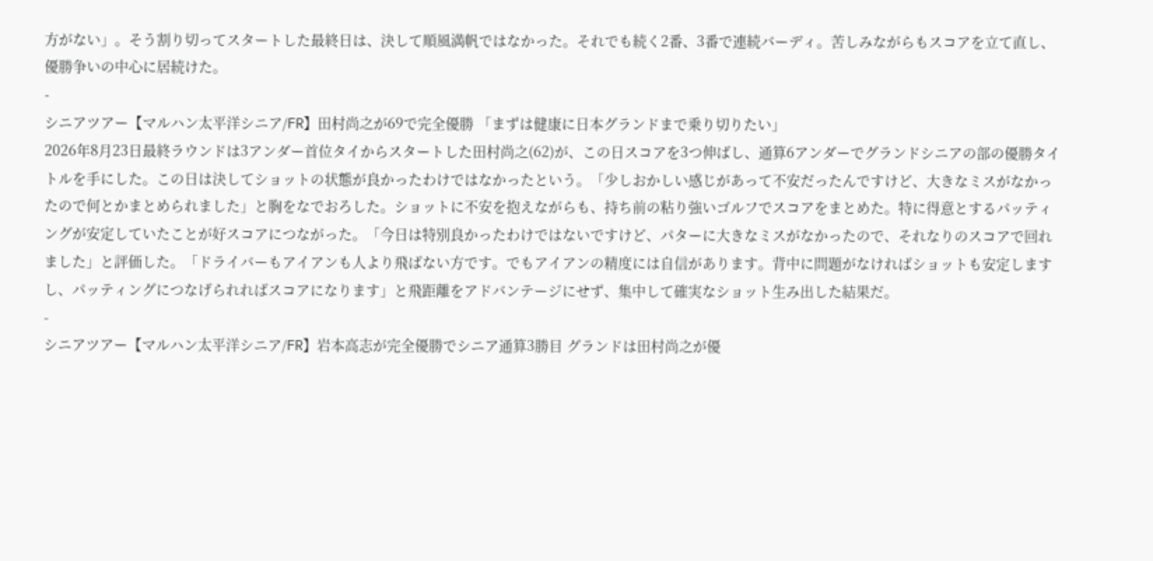方がない」。そう割り切ってスタートした最終日は、決して順風満帆ではなかった。それでも続く2番、3番で連続バーディ。苦しみながらもスコアを立て直し、優勝争いの中心に居続けた。
-
シニアツアー【マルハン太平洋シニア/FR】田村尚之が69で完全優勝 「まずは健康に日本グランドまで乗り切りたい」
2026年8月23日最終ラウンドは3アンダー首位タイからスタートした田村尚之(62)が、この日スコアを3つ伸ばし、通算6アンダーでグランドシニアの部の優勝タイトルを手にした。この日は決してショットの状態が良かったわけではなかったという。「少しおかしい感じがあって不安だったんですけど、大きなミスがなかったので何とかまとめられました」と胸をなでおろした。ショットに不安を抱えながらも、持ち前の粘り強いゴルフでスコアをまとめた。特に得意とするパッティングが安定していたことが好スコアにつながった。「今日は特別良かったわけではないですけど、パターに大きなミスがなかったので、それなりのスコアで回れました」と評価した。「ドライバーもアイアンも人より飛ばない方です。でもアイアンの精度には自信があります。背中に問題がなければショットも安定しますし、パッティングにつなげられればスコアになります」と飛距離をアドバンテージにせず、集中して確実なショット生み出した結果だ。
-
シニアツアー【マルハン太平洋シニア/FR】岩本高志が完全優勝でシニア通算3勝目 グランドは田村尚之が優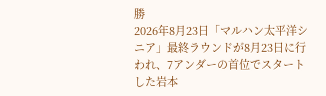勝
2026年8月23日「マルハン太平洋シニア」最終ラウンドが8月23日に行われ、7アンダーの首位でスタートした岩本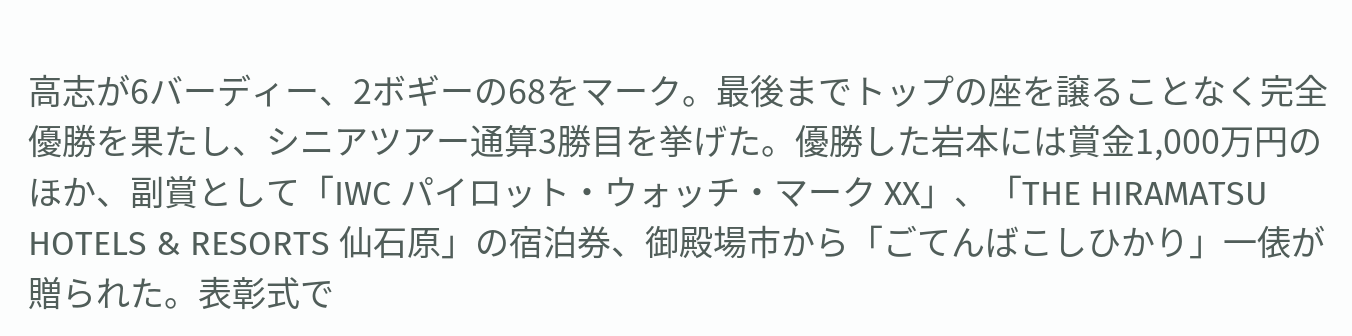高志が6バーディー、2ボギーの68をマーク。最後までトップの座を譲ることなく完全優勝を果たし、シニアツアー通算3勝目を挙げた。優勝した岩本には賞金1,000万円のほか、副賞として「IWC パイロット・ウォッチ・マーク XX」、「THE HIRAMATSU HOTELS & RESORTS 仙石原」の宿泊券、御殿場市から「ごてんばこしひかり」一俵が贈られた。表彰式で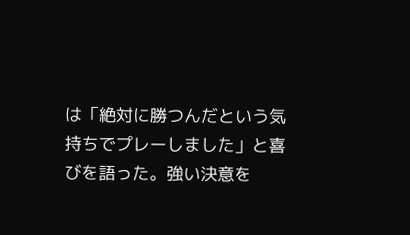は「絶対に勝つんだという気持ちでプレーしました」と喜びを語った。強い決意を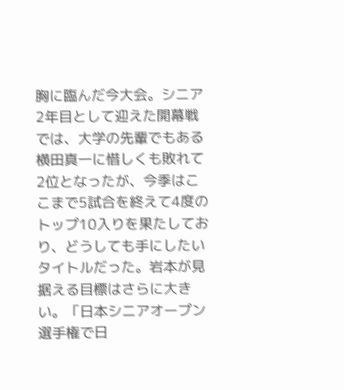胸に臨んだ今大会。シニア2年目として迎えた開幕戦では、大学の先輩でもある横田真一に惜しくも敗れて2位となったが、今季はここまで5試合を終えて4度のトップ10入りを果たしており、どうしても手にしたいタイトルだった。岩本が見据える目標はさらに大きい。「日本シニアオープン選手権で日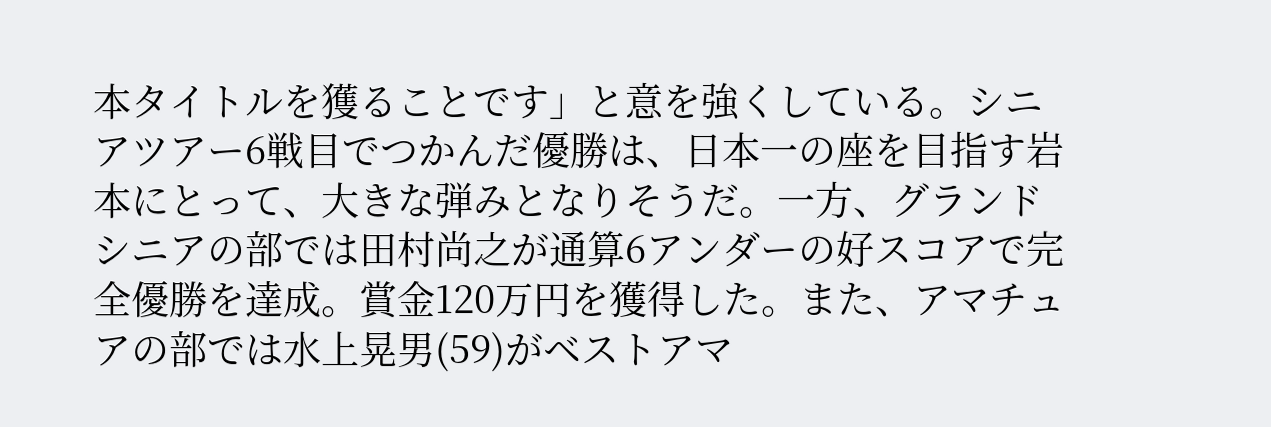本タイトルを獲ることです」と意を強くしている。シニアツアー6戦目でつかんだ優勝は、日本一の座を目指す岩本にとって、大きな弾みとなりそうだ。一方、グランドシニアの部では田村尚之が通算6アンダーの好スコアで完全優勝を達成。賞金120万円を獲得した。また、アマチュアの部では水上晃男(59)がベストアマ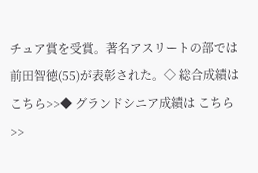チュア賞を受賞。著名アスリートの部では前田智徳(55)が表彰された。◇ 総合成績は こちら>>◆ グランドシニア成績は こちら>>